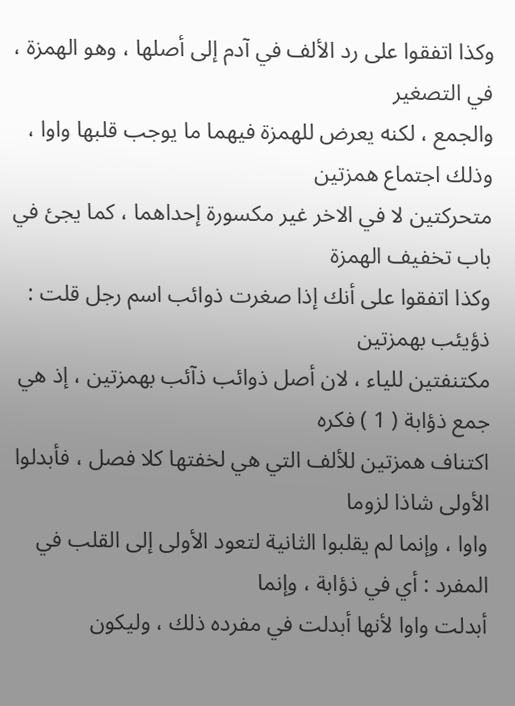وكذا اتفقوا على رد الألف في آدم إلى أصلها ، وهو الهمزة ، في التصغير
والجمع ، لكنه يعرض للهمزة فيهما ما يوجب قلبها واوا ، وذلك اجتماع همزتين
متحركتين لا في الاخر غير مكسورة إحداهما ، كما يجئ في باب تخفيف الهمزة
وكذا اتفقوا على أنك إذا صغرت ذوائب اسم رجل قلت : ذؤيئب بهمزتين
مكتنفتين للياء ، لان أصل ذوائب ذآئب بهمزتين ، إذ هي جمع ذؤابة ( 1 ) فكره
اكتناف همزتين للألف التي هي لخفتها كلا فصل ، فأبدلوا الأولى شاذا لزوما
واوا ، وإنما لم يقلبوا الثانية لتعود الأولى إلى القلب في المفرد : أي في ذؤابة ، وإنما
أبدلت واوا لأنها أبدلت في مفرده ذلك ، وليكون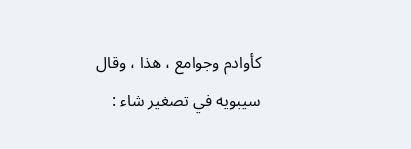كأوادم وجوامع ، هذا ، وقال
سيبويه في تصغير شاء :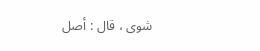شوى ، قال : أصل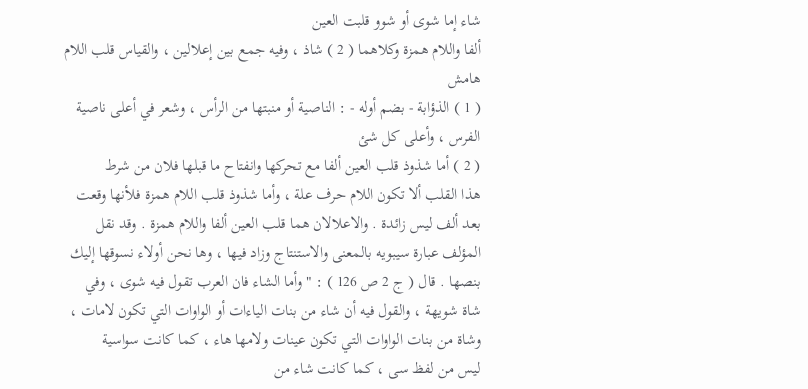شاء إما شوى أو شوو قلبت العين
ألفا واللام همزة وكلاهما ( 2 ) شاذ ، وفيه جمع بين إعلالين ، والقياس قلب اللام
هامش
( 1 ) الذؤابة - بضم أوله - : الناصية أو منبتها من الرأس ، وشعر في أعلى ناصية
الفرس ، وأعلى كل شئ
( 2 ) أما شذوذ قلب العين ألفا مع تحركها وانفتاح ما قبلها فلان من شرط
هذا القلب ألا تكون اللام حرف علة ، وأما شذوذ قلب اللام همزة فلأنها وقعت
بعد ألف ليس زائدة . والاعلالان هما قلب العين ألفا واللام همزة . وقد نقل
المؤلف عبارة سيبويه بالمعنى والاستنتاج وزاد فيها ، وها نحن أولاء نسوقها إليك
بنصها . قال ( ج 2 ص 126 ) : " وأما الشاء فان العرب تقول فيه شوى ، وفي
شاة شويهة ، والقول فيه أن شاء من بنات الياءات أو الواوات التي تكون لامات ،
وشاة من بنات الواوات التي تكون عينات ولامها هاء ، كما كانت سواسية
ليس من لفظ سى ، كما كانت شاء من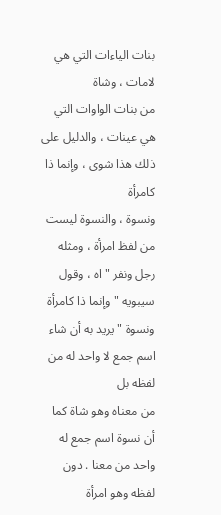بنات الياءات التي هي لامات ، وشاة
من بنات الواوات التي هي عينات ، والدليل على ذلك هذا شوى ، وإنما ذا كامرأة
ونسوة ، والنسوة ليست من لفظ امرأة ، ومثله رجل ونفر " اه ، وقول
سيبويه " وإنما ذا كامرأة ونسوة " يريد به أن شاء اسم جمع لا واحد له من لفظه بل
من معناه وهو شاة كما أن نسوة اسم جمع له واحد من معنا . دون لفظه وهو امرأة